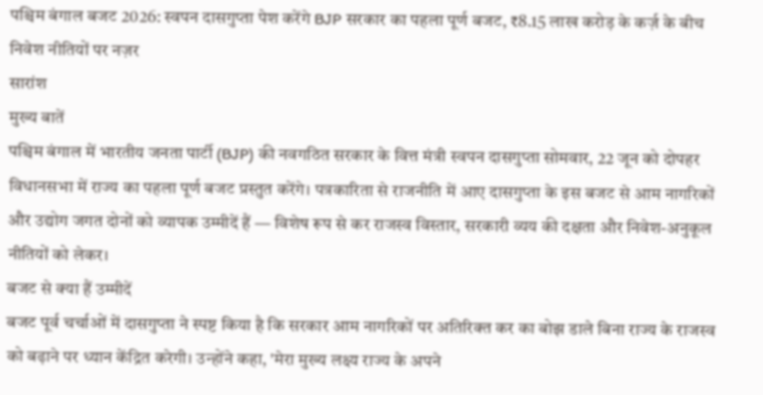पश्चिम बंगाल बजट 2026: स्वपन दासगुप्ता पेश करेंगे BJP सरकार का पहला पूर्ण बजट, ₹8.15 लाख करोड़ के कर्ज़ के बीच निवेश नीतियों पर नज़र
सारांश
मुख्य बातें
पश्चिम बंगाल में भारतीय जनता पार्टी (BJP) की नवगठित सरकार के वित्त मंत्री स्वपन दासगुप्ता सोमवार, 22 जून को दोपहर विधानसभा में राज्य का पहला पूर्ण बजट प्रस्तुत करेंगे। पत्रकारिता से राजनीति में आए दासगुप्ता के इस बजट से आम नागरिकों और उद्योग जगत दोनों को व्यापक उम्मीदें हैं — विशेष रूप से कर राजस्व विस्तार, सरकारी व्यय की दक्षता और निवेश-अनुकूल नीतियों को लेकर।
बजट से क्या हैं उम्मीदें
बजट पूर्व चर्चाओं में दासगुप्ता ने स्पष्ट किया है कि सरकार आम नागरिकों पर अतिरिक्त कर का बोझ डाले बिना राज्य के राजस्व को बढ़ाने पर ध्यान केंद्रित करेगी। उन्होंने कहा, 'मेरा मुख्य लक्ष्य राज्य के अपने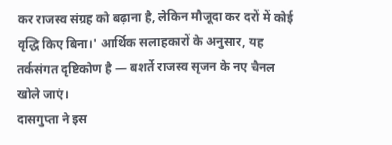कर राजस्व संग्रह को बढ़ाना है, लेकिन मौजूदा कर दरों में कोई वृद्धि किए बिना।' आर्थिक सलाहकारों के अनुसार, यह तर्कसंगत दृष्टिकोण है — बशर्ते राजस्व सृजन के नए चैनल खोले जाएं।
दासगुप्ता ने इस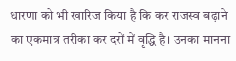धारणा को भी खारिज किया है कि कर राजस्व बढ़ाने का एकमात्र तरीका कर दरों में वृद्धि है। उनका मानना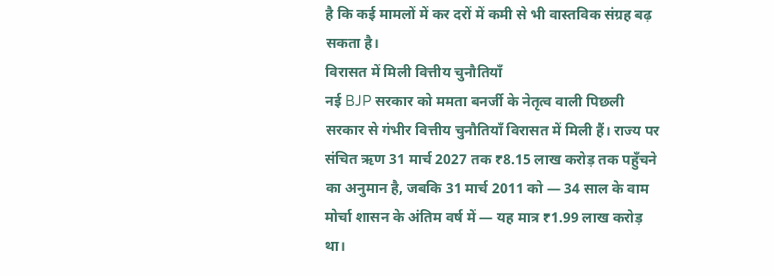है कि कई मामलों में कर दरों में कमी से भी वास्तविक संग्रह बढ़ सकता है।
विरासत में मिली वित्तीय चुनौतियाँ
नई BJP सरकार को ममता बनर्जी के नेतृत्व वाली पिछली सरकार से गंभीर वित्तीय चुनौतियाँ विरासत में मिली हैं। राज्य पर संचित ऋण 31 मार्च 2027 तक ₹8.15 लाख करोड़ तक पहुँचने का अनुमान है, जबकि 31 मार्च 2011 को — 34 साल के वाम मोर्चा शासन के अंतिम वर्ष में — यह मात्र ₹1.99 लाख करोड़ था।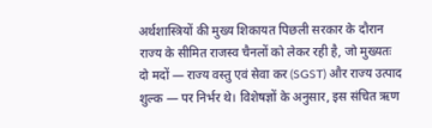अर्थशास्त्रियों की मुख्य शिकायत पिछली सरकार के दौरान राज्य के सीमित राजस्व चैनलों को लेकर रही है, जो मुख्यतः दो मदों — राज्य वस्तु एवं सेवा कर (SGST) और राज्य उत्पाद शुल्क — पर निर्भर थे। विशेषज्ञों के अनुसार, इस संचित ऋण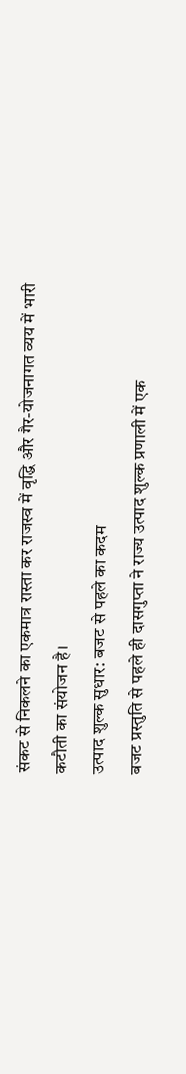संकट से निकलने का एकमात्र रास्ता कर राजस्व में वृद्धि और गैर-योजनागत व्यय में भारी कटौती का संयोजन है।
उत्पाद शुल्क सुधार: बजट से पहले का कदम
बजट प्रस्तुति से पहले ही दासगुप्ता ने राज्य उत्पाद शुल्क प्रणाली में एक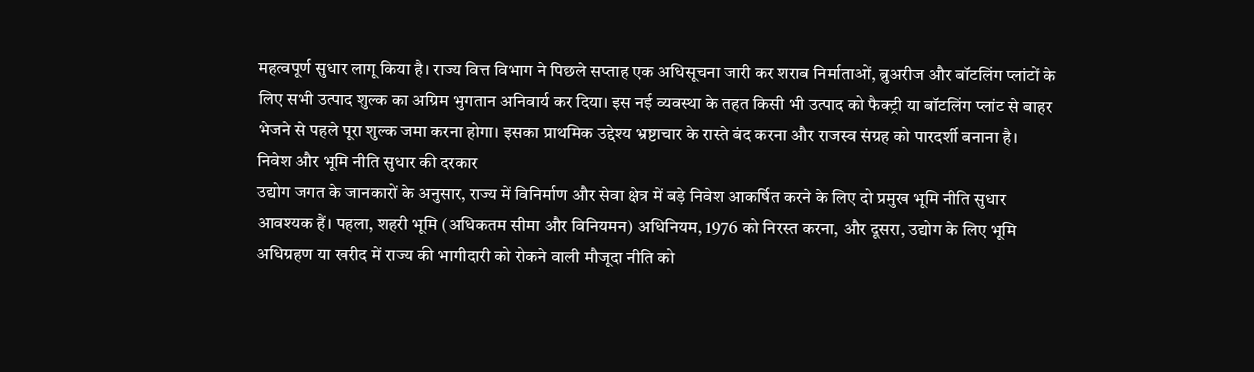महत्वपूर्ण सुधार लागू किया है। राज्य वित्त विभाग ने पिछले सप्ताह एक अधिसूचना जारी कर शराब निर्माताओं, ब्रुअरीज और बॉटलिंग प्लांटों के लिए सभी उत्पाद शुल्क का अग्रिम भुगतान अनिवार्य कर दिया। इस नई व्यवस्था के तहत किसी भी उत्पाद को फैक्ट्री या बॉटलिंग प्लांट से बाहर भेजने से पहले पूरा शुल्क जमा करना होगा। इसका प्राथमिक उद्देश्य भ्रष्टाचार के रास्ते बंद करना और राजस्व संग्रह को पारदर्शी बनाना है।
निवेश और भूमि नीति सुधार की दरकार
उद्योग जगत के जानकारों के अनुसार, राज्य में विनिर्माण और सेवा क्षेत्र में बड़े निवेश आकर्षित करने के लिए दो प्रमुख भूमि नीति सुधार आवश्यक हैं। पहला, शहरी भूमि (अधिकतम सीमा और विनियमन) अधिनियम, 1976 को निरस्त करना, और दूसरा, उद्योग के लिए भूमि अधिग्रहण या खरीद में राज्य की भागीदारी को रोकने वाली मौजूदा नीति को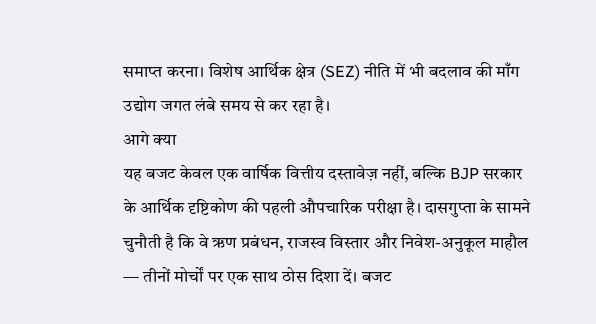समाप्त करना। विशेष आर्थिक क्षेत्र (SEZ) नीति में भी बदलाव की माँग उद्योग जगत लंबे समय से कर रहा है।
आगे क्या
यह बजट केवल एक वार्षिक वित्तीय दस्तावेज़ नहीं, बल्कि BJP सरकार के आर्थिक दृष्टिकोण की पहली औपचारिक परीक्षा है। दासगुप्ता के सामने चुनौती है कि वे ऋण प्रबंधन, राजस्व विस्तार और निवेश-अनुकूल माहौल — तीनों मोर्चों पर एक साथ ठोस दिशा दें। बजट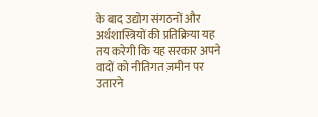के बाद उद्योग संगठनों और अर्थशास्त्रियों की प्रतिक्रिया यह तय करेगी कि यह सरकार अपने वादों को नीतिगत ज़मीन पर उतारने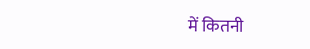में कितनी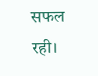सफल रही।